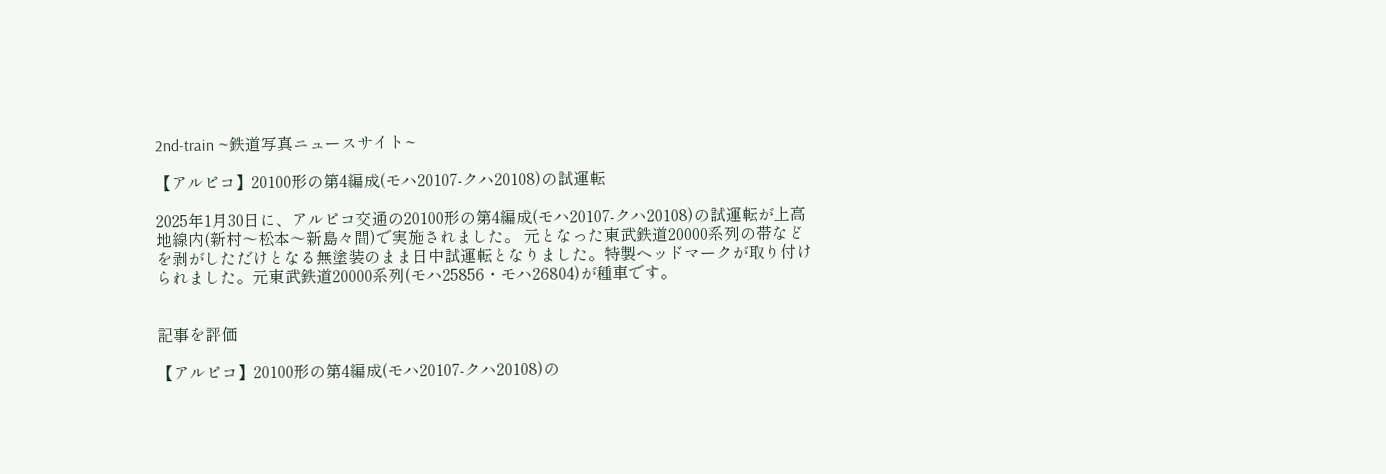2nd-train ~鉄道写真ニュースサイト~

【アルピコ】20100形の第4編成(モハ20107-クハ20108)の試運転

2025年1月30日に、アルピコ交通の20100形の第4編成(モハ20107-クハ20108)の試運転が上高地線内(新村〜松本〜新島々間)で実施されました。 元となった東武鉄道20000系列の帯などを剥がしただけとなる無塗装のまま日中試運転となりました。特製ヘッドマークが取り付けられました。元東武鉄道20000系列(モハ25856・モハ26804)が種車です。


記事を評価

【アルピコ】20100形の第4編成(モハ20107-クハ20108)の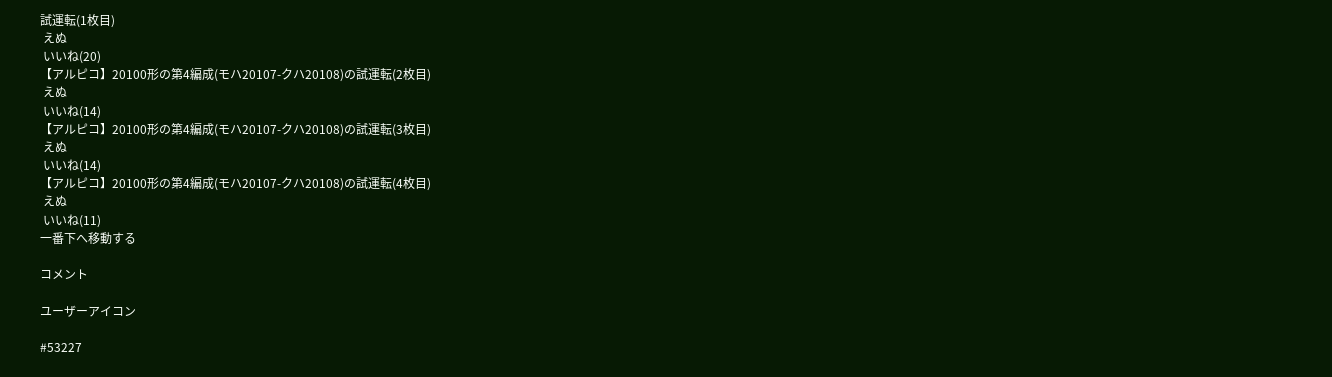試運転(1枚目)
 えぬ
 いいね(20)
【アルピコ】20100形の第4編成(モハ20107-クハ20108)の試運転(2枚目)
 えぬ
 いいね(14)
【アルピコ】20100形の第4編成(モハ20107-クハ20108)の試運転(3枚目)
 えぬ
 いいね(14)
【アルピコ】20100形の第4編成(モハ20107-クハ20108)の試運転(4枚目)
 えぬ
 いいね(11)
一番下へ移動する

コメント

ユーザーアイコン

#53227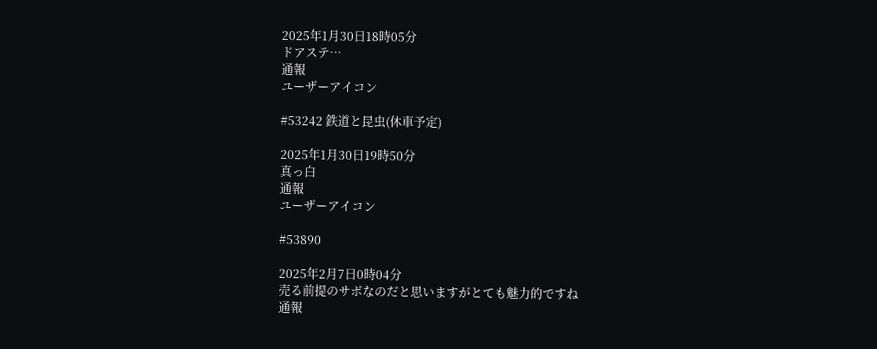2025年1月30日18時05分
ドアステ…
通報
ユーザーアイコン

#53242 鉄道と昆虫(休車予定)

2025年1月30日19時50分
真っ白
通報
ユーザーアイコン

#53890

2025年2月7日0時04分
売る前提のサボなのだと思いますがとても魅力的ですね
通報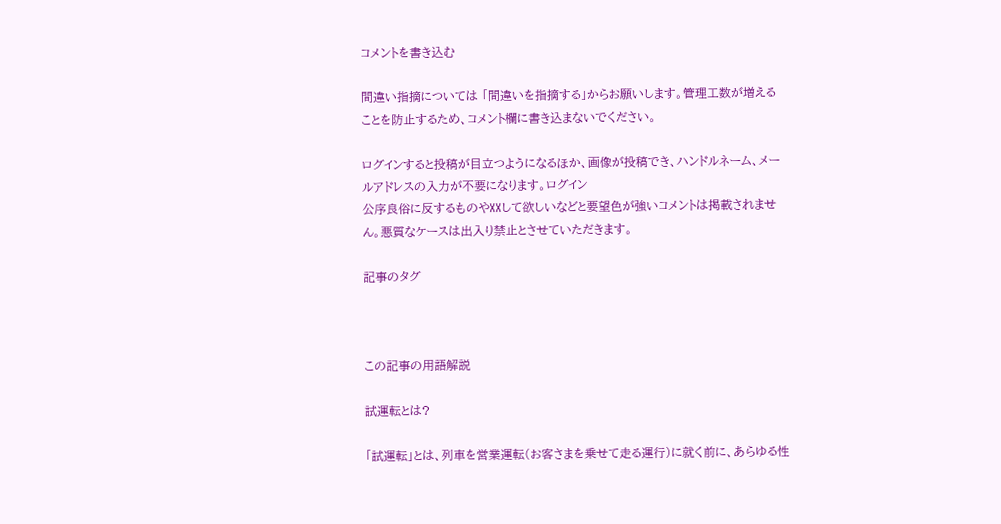コメントを書き込む

間違い指摘については 「間違いを指摘する」からお願いします。管理工数が増えることを防止するため、コメント欄に書き込まないでください。

ログインすると投稿が目立つようになるほか、画像が投稿でき、ハンドルネーム、メールアドレスの入力が不要になります。ログイン
公序良俗に反するものやXXして欲しいなどと要望色が強いコメントは掲載されません。悪質なケースは出入り禁止とさせていただきます。

記事のタグ



この記事の用語解説

試運転とは?

「試運転」とは、列車を営業運転(お客さまを乗せて走る運行)に就く前に、あらゆる性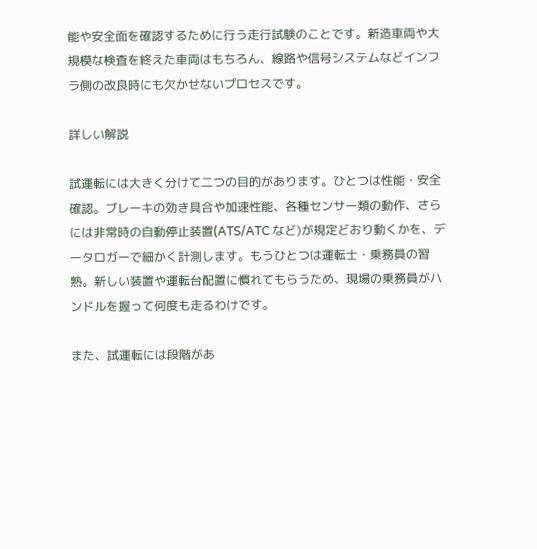能や安全面を確認するために行う走行試験のことです。新造車両や大規模な検査を終えた車両はもちろん、線路や信号システムなどインフラ側の改良時にも欠かせないプロセスです。

詳しい解説

試運転には大きく分けて二つの目的があります。ひとつは性能・安全確認。ブレーキの効き具合や加速性能、各種センサー類の動作、さらには非常時の自動停止装置(ATS/ATC など)が規定どおり動くかを、データロガーで細かく計測します。もうひとつは運転士・乗務員の習熟。新しい装置や運転台配置に慣れてもらうため、現場の乗務員がハンドルを握って何度も走るわけです。

また、試運転には段階があ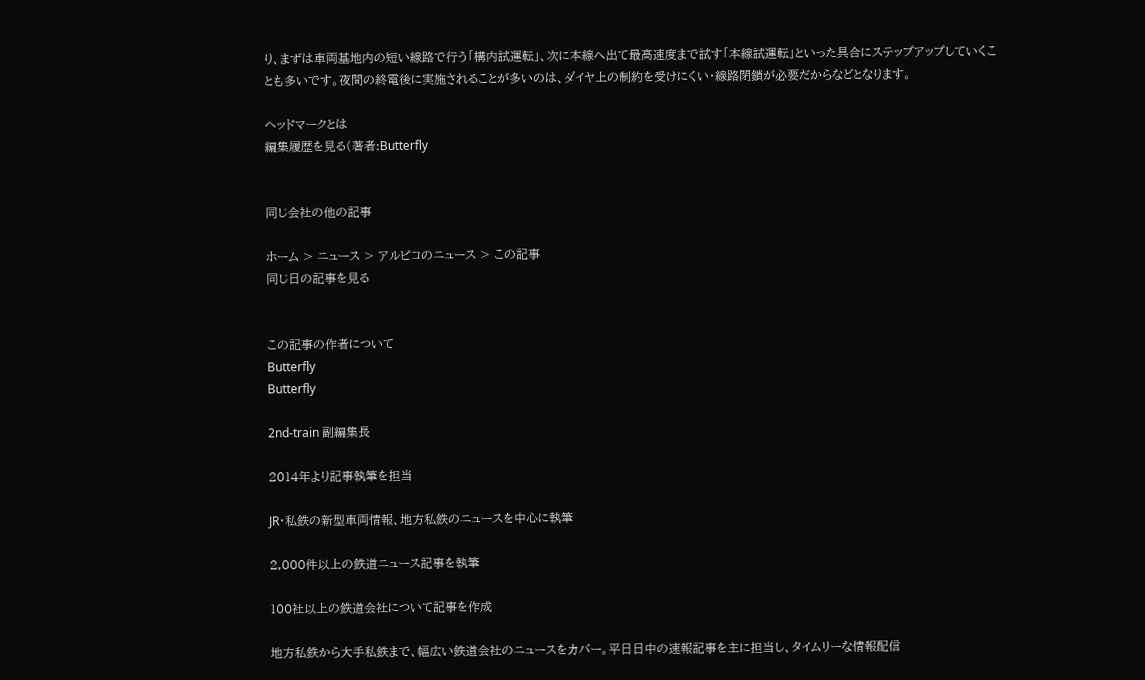り、まずは車両基地内の短い線路で行う「構内試運転」、次に本線へ出て最高速度まで試す「本線試運転」といった具合にステップアップしていくことも多いです。夜間の終電後に実施されることが多いのは、ダイヤ上の制約を受けにくい・線路閉鎖が必要だからなどとなります。

ヘッドマークとは
編集履歴を見る(著者:Butterfly


同じ会社の他の記事

ホーム > ニュース > アルピコのニュース > この記事
同じ日の記事を見る


この記事の作者について
Butterfly
Butterfly

2nd-train 副編集長

2014年より記事執筆を担当

JR・私鉄の新型車両情報、地方私鉄のニュースを中心に執筆

2,000件以上の鉄道ニュース記事を執筆

100社以上の鉄道会社について記事を作成

地方私鉄から大手私鉄まで、幅広い鉄道会社のニュースをカバー。平日日中の速報記事を主に担当し、タイムリーな情報配信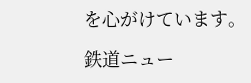を心がけています。

鉄道ニュー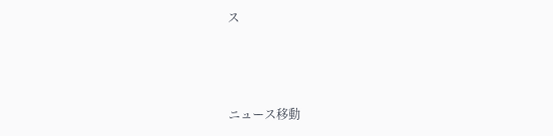ス



ニュース移動